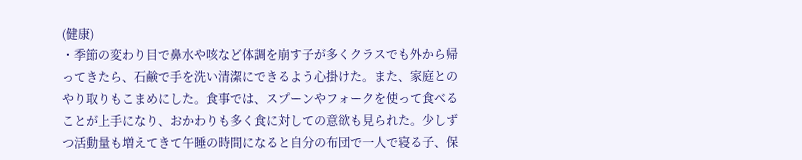(健康)
・季節の変わり目で鼻水や咳など体調を崩す子が多くクラスでも外から帰ってきたら、石鹸で手を洗い清潔にできるよう心掛けた。また、家庭とのやり取りもこまめにした。食事では、スプーンやフォークを使って食べることが上手になり、おかわりも多く食に対しての意欲も見られた。少しずつ活動量も増えてきて午睡の時間になると自分の布団で一人で寝る子、保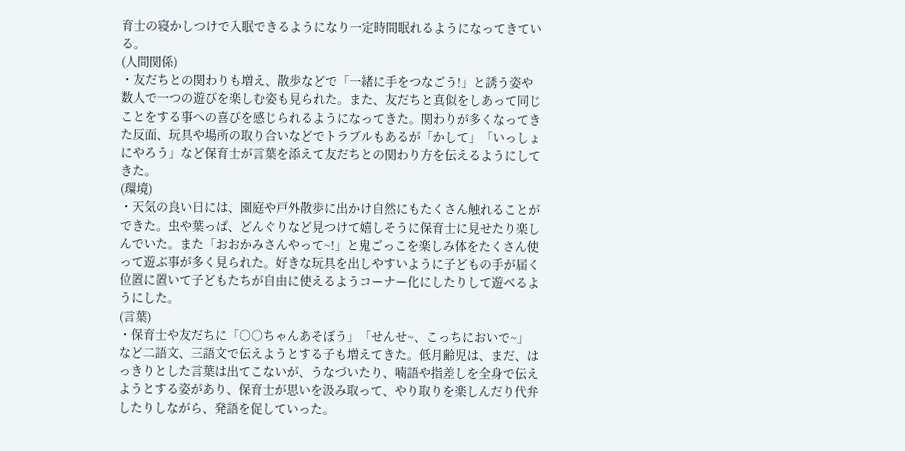育士の寝かしつけで入眠できるようになり一定時間眠れるようになってきている。
(人間関係)
・友だちとの関わりも増え、散歩などで「一緒に手をつなごう!」と誘う姿や数人で一つの遊びを楽しむ姿も見られた。また、友だちと真似をしあって同じことをする事への喜びを感じられるようになってきた。関わりが多くなってきた反面、玩具や場所の取り合いなどでトラブルもあるが「かして」「いっしょにやろう」など保育士が言葉を添えて友だちとの関わり方を伝えるようにしてきた。
(環境)
・天気の良い日には、園庭や戸外散歩に出かけ自然にもたくさん触れることができた。虫や葉っぱ、どんぐりなど見つけて嬉しそうに保育士に見せたり楽しんでいた。また「おおかみさんやって~!」と鬼ごっこを楽しみ体をたくさん使って遊ぶ事が多く見られた。好きな玩具を出しやすいように子どもの手が届く位置に置いて子どもたちが自由に使えるようコーナー化にしたりして遊べるようにした。
(言葉)
・保育士や友だちに「○○ちゃんあそぼう」「せんせ~、こっちにおいで~」など二語文、三語文で伝えようとする子も増えてきた。低月齢児は、まだ、はっきりとした言葉は出てこないが、うなづいたり、喃語や指差しを全身で伝えようとする姿があり、保育士が思いを汲み取って、やり取りを楽しんだり代弁したりしながら、発語を促していった。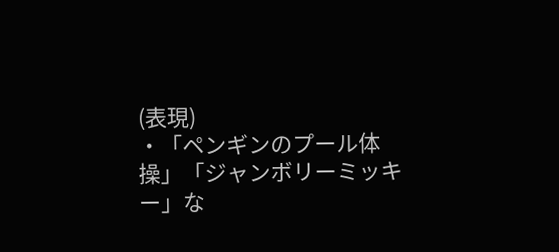(表現)
・「ペンギンのプール体操」「ジャンボリーミッキー」な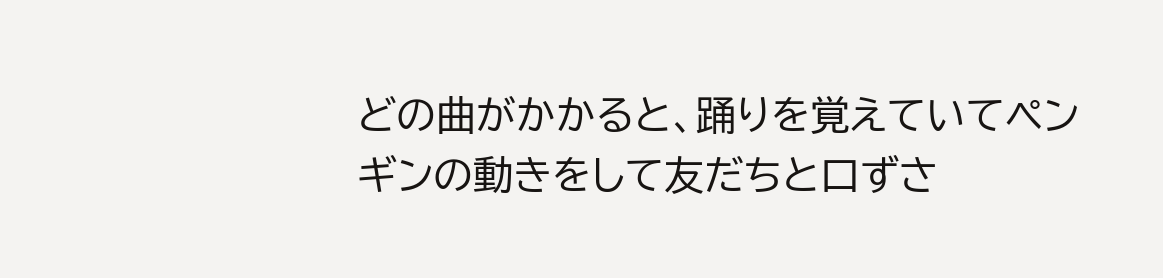どの曲がかかると、踊りを覚えていてペンギンの動きをして友だちと口ずさ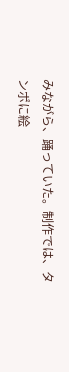みながら、踊っていた。制作では、タンポに絵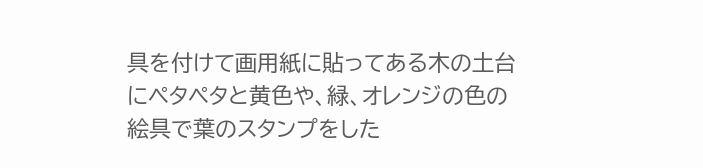具を付けて画用紙に貼ってある木の土台にペタペタと黄色や、緑、オレンジの色の絵具で葉のスタンプをした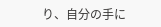り、自分の手に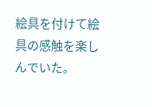絵具を付けて絵具の感触を楽しんでいた。